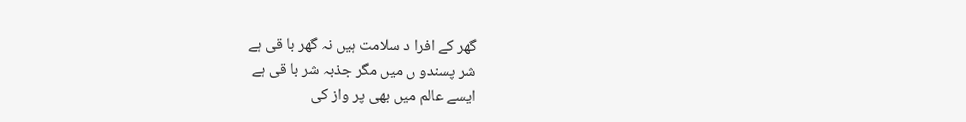گھر کے افرا د سلامت ہیں نہ گھر با قی ہے
شر پسندو ں میں مگر جذبہ شر با قی ہے
ایسے عالم میں بھی پر واز کی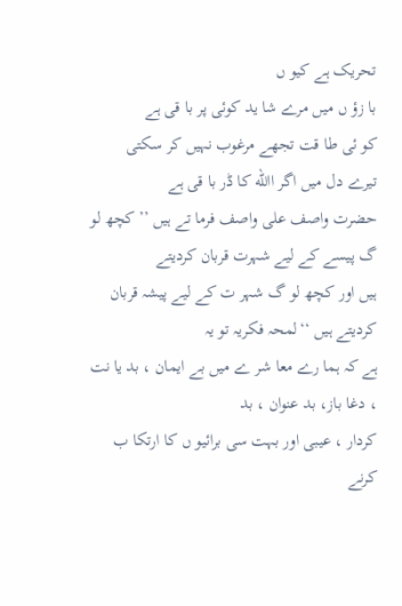تحریک ہے کیو ں
با زؤ ں میں مرے شا ید کوئی پر با قی ہے
کو ئی طا قت تجھے مرغوب نہیں کر سکتی
تیرے دل میں اگر االله کا ڈر با قی ہے
حضرت واصف علی واصف فرما تے ہیں ’’کچھ لو گ پیسے کے لیے شہرت قربان کردیتے
ہیں اور کچھ لو گ شہر ت کے لیے پیشہ قربان کردیتے ہیں ‘‘لمحہ فکریہ تو یہ
ہے کہ ہما رے معا شر ے میں بے ایمان ، بد یا نت ، دغا باز، بد عنوان ، بد
کردار ، عیبی اور بہت سی برائیو ں کا ارتکا ب کرنے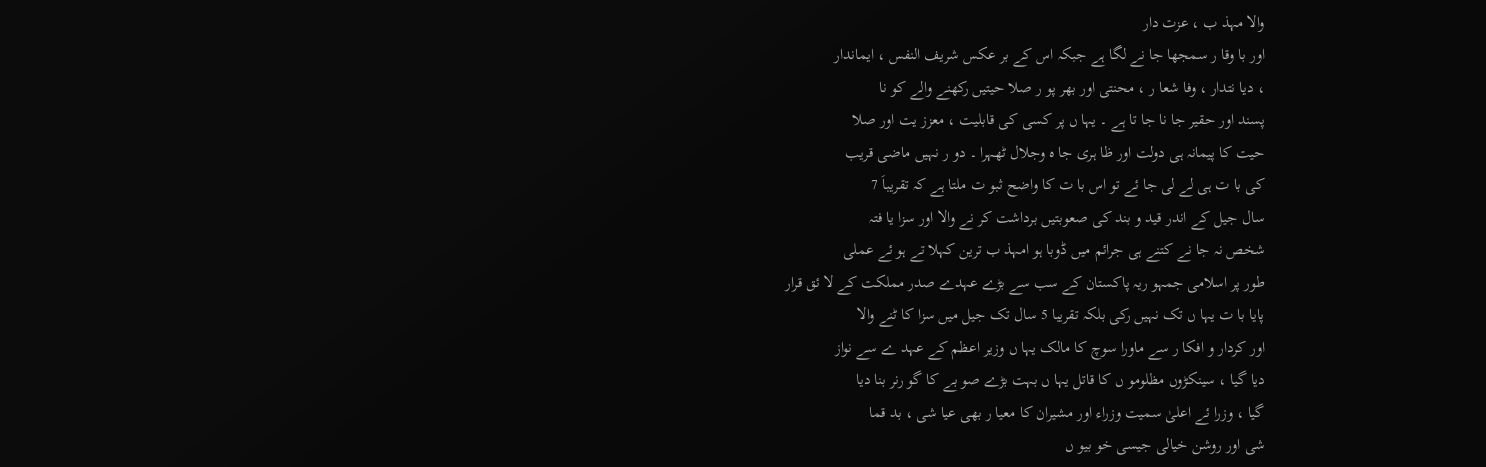والا مہذ ب ، عزت دار
اور با وقا ر سمجھا جا نے لگا ہے جبکہ اس کے بر عکس شریف النفس ، ایماندار
، دیا نتدار ، وفا شعا ر ، محنتی اور بھر پو ر صلا حیتیں رکھنے والے کو نا
پسند اور حقیر جا نا جا تا ہے ۔ یہا ں پر کسی کی قابلیت ، معزز یت اور صلا
حیت کا پیمانہ ہی دولت اور ظا ہری جا ہ وجلال ٹھہرا ۔ دو ر نہیں ماضی قریب
کی با ت ہی لے لی جا ئے تو اس با ت کا واضح ثبو ت ملتا ہے کہ تقریباَ 7
سال جیل کے اندر قید و بند کی صعوبتیں برداشت کر نے والا اور سزا یا فتہ
شخص نہ جا نے کتنے ہی جرائم میں ڈوبا ہو امہذ ب ترین کہلا تے ہو ئے عملی
طور پر اسلامی جمہو ریہ پاکستان کے سب سے بڑے عہدے صدر مملکت کے لا ئق قرار
پایا با ت یہا ں تک نہیں رکی بلکہ تقریبا 5 سال تک جیل میں سزا کا ٹنے والا
اور کردار و افکا ر سے ماورا سوچ کا مالک یہا ں وزیر اعظم کے عہد ے سے نواز
دیا گیا ، سینکڑوں مظلومو ں کا قاتل یہا ں بہت بڑے صو بے کا گو رنر بنا دیا
گیا ، وزرا ئے اعلیٰ سمیت وزراء اور مشیران کا معیا ر بھی عیا شی ، بد قما
شی اور روشن خیالی جیسی خو بیو ں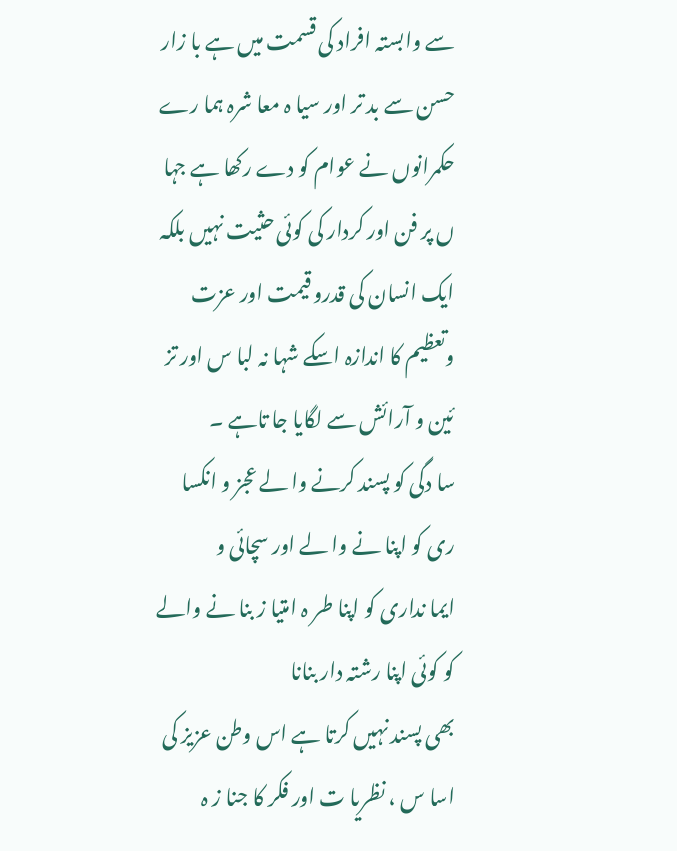سے وابستہ افراد کی قسمت میں ہے با زار
حسن سے بد تر اور سیا ہ معا شرہ ہما رے حکمرانوں نے عوام کو دے رکھا ہے جہا
ں پر فن اور کردار کی کوئی حثیت نہیں بلکہ ایک انسان کی قدرو قیمت اور عزت
وتعظیم کا اندازہ اسکے شہا نہ لبا س اور تز ئین و آرائش سے لگایا جا تاہے ۔
سا دگی کو پسند کرنے وا لے عجز و انکسا ری کو اپنا نے وا لے اور سچائی و
ایما نداری کو اپنا طر ہ امتیا ز بنا نے والے کو کوئی اپنا رشتہ دار بنانا
بھی پسند نہیں کرتا ہے اس وطن عزیز کی اسا س ، نظریا ت اور فکر کا جنا ز ہ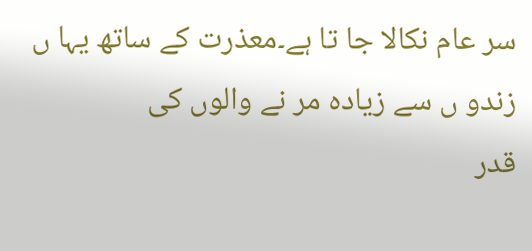سر عام نکالا جا تا ہے۔معذرت کے ساتھ یہا ں زندو ں سے زیادہ مر نے والوں کی
قدر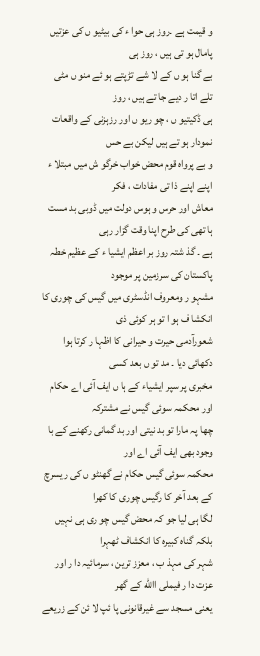و قیمت ہے ۔روز ہی حوا ء کی بیٹیو ں کی عزتیں پامال ہو تی ہیں ، روز ہی
بے گنا ہو ں کے لا شے تڑپتے ہو ئے منو ں مٹی تلے اتا ر دیے جا تے ہیں ، روز
ہی ڈکیتیو ں ، چو ریو ں اور رزہزنی کے واقعات نمودار ہو تے ہیں لیکن بے حس
و بے پرواہ قوم محض خواب خرگو ش میں مبتلا ء اپنے اپنے ذا تی مفادات ، فکر
معاش اور حرس و ہوس دولت میں ڈوبی بد مست ہا تھی کی طرح اپنا وقت گزار رہی
ہے ۔ گذ شتہ روز بر اعظم ایشیا ء کے عظیم خطہ پاکستان کی سرزمین پر موجود
مشہو ر ومعروف انڈسٹری میں گیس کی چوری کا انکشا ف ہو ا تو ہر کوئی ذی
شعورآدمی حیرت و حیرانی کا اظہا ر کرتا ہوا دکھائی دیا ۔ مد تو ں بعد کسی
مخبری پر سپر ایشیاء کے ہا ں ایف آئی اے حکام اور محکمہ سوئی گیس نے مشترکہ
چھا پہ مارا تو بد نیتی اور بد گمانی رکھنے کے با وجود بھی ایف آئی اے اور
محکمہ سوئی گیس حکام نے گھنٹو ں کی ریسرچ کے بعد آخر کا رگیس چوری کا کھرا
لگا ہی لیا جو کہ محض گیس چو ری ہی نہیں بلکہ گناہ کبیرہ کا انکشاف ٹھہرا
شہر کی مہذ ب ، معزز ترین ، سرمائیہ دا ر اور عزت دا ر فیملی االله کے گھر
یعنی مسجد سے غیرقانونی پا ئپ لا ئن کے زریعے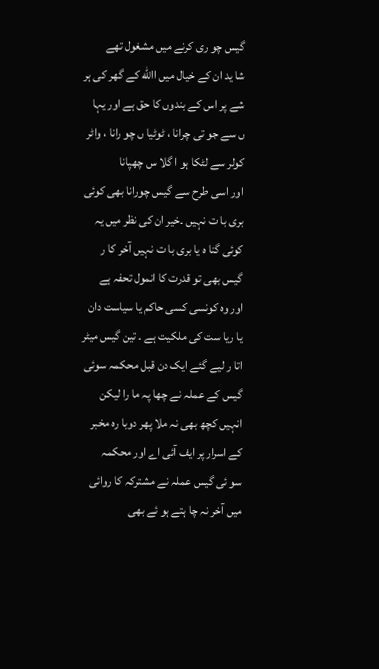گیس چو ری کرنے میں مشغول تھے
شا ید ان کے خیال میں االله کے گھر کی ہر شے پر اس کے بندوں کا حق ہے اور یہا
ں سے جو تی چرانا ، ٹوٹیا ں چو رانا ، واٹر کولر سے لٹکا ہو ا گلا س چھپانا
اور اسی طرح سے گیس چورانا بھی کوئی بری با ت نہیں ۔خیر ان کی نظر میں یہ
کوئی گنا ہ یا بری با ت نہیں آخر کا ر گیس بھی تو قدرت کا انمول تحفہ ہے
اور وہ کونسی کسی حاکم یا سیاست دان یا ریا ست کی ملکیت ہے ۔ تین گیس میٹر
اتا ر لیے گئے ایک دن قبل محکمہ سوئی گیس کے عملہ نے چھا پہ ما را لیکن
انہیں کچھ بھی نہ ملا پھر دوبا رہ مخبر کے اسرار پر ایف آئی اے اور محکمہ
سو ئی گیس عملہ نے مشترکہ کا روائی میں آخر نہ چا ہتے ہو ئے بھی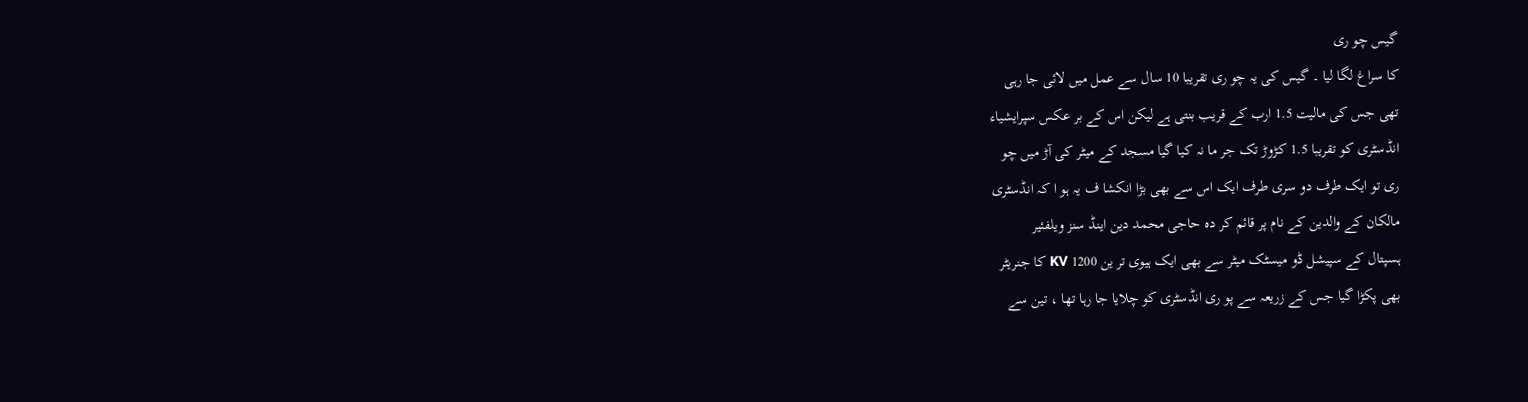گیس چو ری
کا سراغ لگا لیا ۔ گیس کی یہ چو ری تقریبا 10 سال سے عمل میں لائی جا رہی
تھی جس کی مالیت 1.5 ارب کے قریب بنتی ہے لیکن اس کے بر عکس سپرایشیاء
انڈسٹری کو تقریبا 1.5 کڑوڑ تک جر ما نہ کیا گیا مسجد کے میٹر کی آڑ میں چو
ری تو ایک طرف دو سری طرف ایک اس سے بھی بڑا انکشا ف یہ ہو ا کہ انڈسٹری
مالکان کے والدین کے نام پر قائم کر دہ حاجی محمد دین اینڈ سنز ویلفئیر
ہسپتال کے سپیشل ڈو میسٹک میٹر سے بھی ایک ہیوی تر ین 1200 KV کا جنریٹر
بھی پکڑا گیا جس کے زریعہ سے پو ری انڈسٹری کو چلایا جا رہا تھا ، تین سے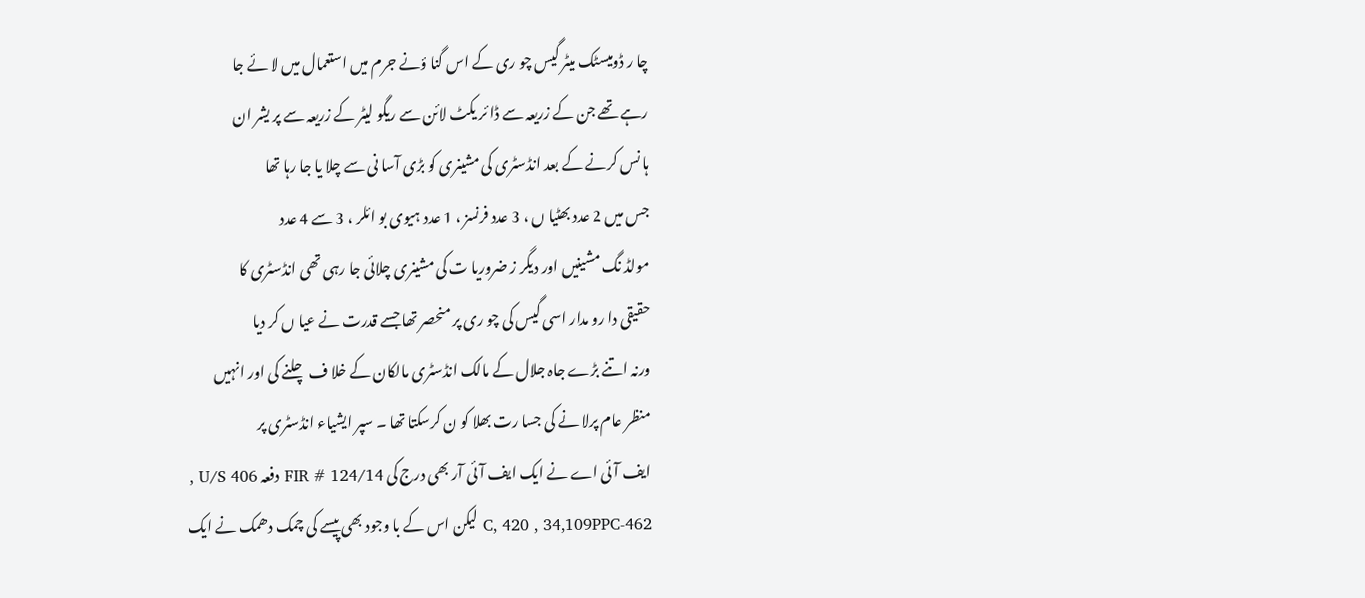چا ر ڈومیسٹک میٹر گیس چو ری کے اس گنا ؤنے جرم میں استعمال میں لا ئے جا
رہے تھے جن کے زریعہ سے ڈا ئر یکٹ لائن سے ریگو لیٹر کے زریعہ سے پر یشر ان
ہا نس کرنے کے بعد انڈسٹری کی مشینری کو بڑی آسا نی سے چلا یا جا رہا تھا
جس میں 2 عدد بھٹیا ں ، 3 عدد فرنسز ، 1 عدد ہیوی بو ائلر ، 3 سے 4 عدد
مولڈ نگ مشینیں اور دیگر ز ضروریا ت کی مشینری چلائی جا رہی تھی انڈسٹری کا
حقیقی دا رو مدار اسی گیس کی چو ری پر منحصر تھا جسے قدرت نے عیا ں کر دیا
ورنہ اتنے بڑے جاہ جلال کے مالک انڈسٹری مالکان کے خلا ف چلنے کی اور انہیں
منظر عام پرلا نے کی جسا رت بھلا کو ن کرسکتا تھا ۔ سپر ایشیاء انڈسٹری پر
ایف آئی اے نے ایک ایف آئی آر بھی درج کی FIR # 124/14 دفعہ U/S 406 ,
462-C, 420 , 34,109PPC لیکن اس کے با وجود بھی پیسے کی چمک دھمک نے ایک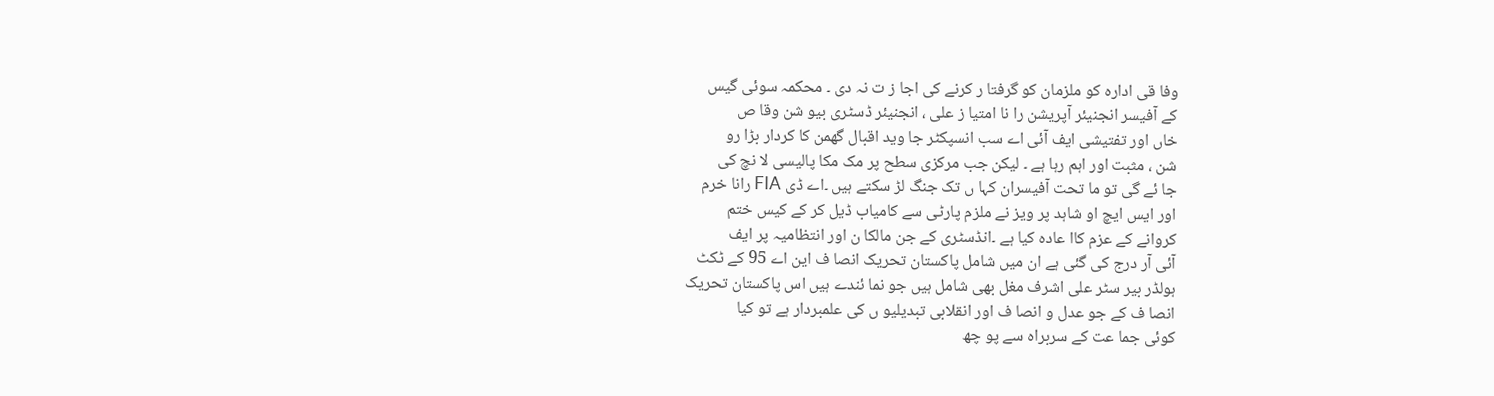وفا قی ادارہ کو ملزمان کو گرفتا ر کرنے کی اجا ز ت نہ دی ۔ محکمہ سوئی گیس
کے آفیسر انجنیئر آپریشن را نا امتیا ز علی ، انجنیئر ڈسٹری بیو شن وقا ص
خاں اور تفتیشی ایف آئی اے سب انسپکٹر جا وید اقبال گھمن کا کردار بڑا رو
شن ، مثبت اور اہم رہا ہے ۔ لیکن جب مرکزی سطح پر مک مکا پالیسی لا نچ کی
جا ئے گی تو ما تحت آفیسران کہا ں تک جنگ لڑ سکتے ہیں ۔اے ڈی FIA رانا خرم
اور ایس ایچ او شاہد پر ویز نے ملزم پارٹی سے کامیاب ڈیل کر کے کیس ختم
کروانے کے عزم کاا عادہ کیا ہے ۔انڈسٹری کے جن مالکا ن اور انتظامیہ پر ایف
آئی آر درج کی گئی ہے ان میں شامل پاکستان تحریک انصا ف این اے 95 کے ٹکٹ
ہولڈر بیر سٹر علی اشرف مغل بھی شامل ہیں جو نما ئندے ہیں اس پاکستان تحریک
انصا ف کے جو عدل و انصا ف اور انقلابی تبدیلیو ں کی علمبردار ہے تو کیا
کوئی جما عت کے سربراہ سے پو چھ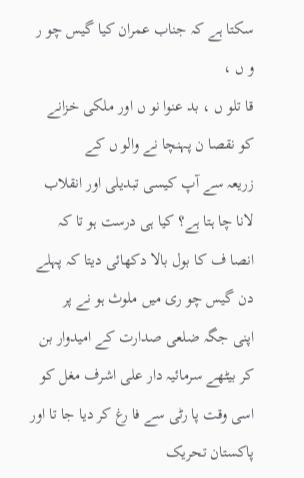سکتا ہے کہ جناب عمران کیا گیس چو ر و ں ،
قا تلو ں ، بد عنوا نو ں اور ملکی خزانے کو نقصا ن پہنچا نے والو ں کے
زریعہ سے آپ کیسی تبدیلی اور انقلاب لانا چا ہتا ہے؟ کیا ہی درست ہو تا کہ
انصا ف کا بول بالا دکھائی دیتا کہ پہلے دن گیس چو ری میں ملوث ہو نے پر
اپنی جگہ ضلعی صدارت کے امیدوار بن کر بیٹھے سرمائیہ دار علی اشرف مغل کو
اسی وقت پا رٹی سے فا رغ کر دیا جا تا اور پاکستان تحریک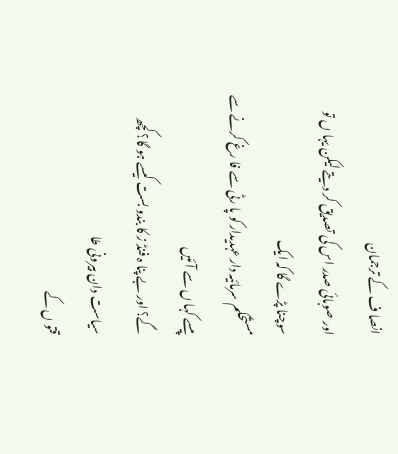انصا ف کے ترجمان
اور صوبائی صدر اس کی تصدیق کر دیتے لیکن یہا ں تو سوچنا پڑے گا کہ ایک
مستحکم سرمائیہ دار عہدیدار کو پا رٹی سے فا رغ کرنے سے پیسے کہا ں سے آئیں
گے؟ اور بے پنا ہ فنڈ ز کا بندو بست کیسے ہو گا؟ کچھ سیاست دان بیرونی طا
قتو ں کے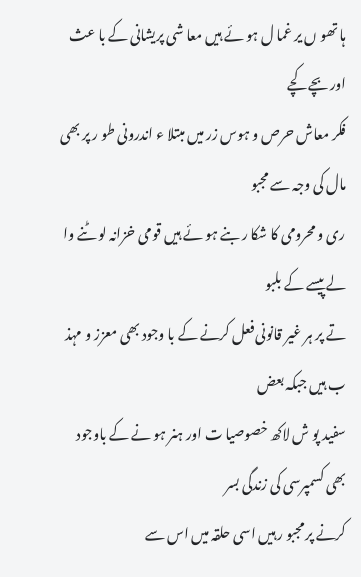ہا تھو ں یر غما ل ہو ئے ہیں معا شی پریشانی کے با عث اور بچے کچے
فکر معاش حرص و ہوس زر میں مبتلا ء اندرونی طو ر پر بھی مال کی وجہ سے مجبو
ری و محرومی کا شکا ر بنے ہو ئے ہیں قومی خزانہ لو ٹنے وا لے پیسے کے بلبو
تے پر ہر غیر قانونی فعل کرنے کے با وجود بھی معزز و مہذ ب ہیں جبکہ بعض
سفید پو ش لاکھ خصوصیا ت اور ہنر ہو نے کے باوجود بھی کسمپرسی کی زندگی بسر
کرنے پر مجبو ر ہیں اسی حلقہ میں اس سے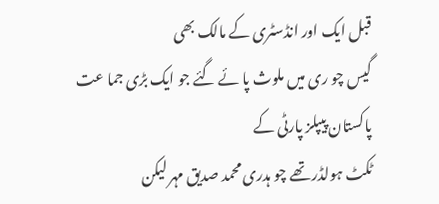قبل ایک اور انڈسٹری کے مالک بھی
گیس چو ری میں ملوث پا ئے گئے جو ایک بڑی جما عت پاکستان پیپلز پارٹی کے
ٹکٹ ہولڈر تھے چو ہدری محمد صدیق مہر لیکن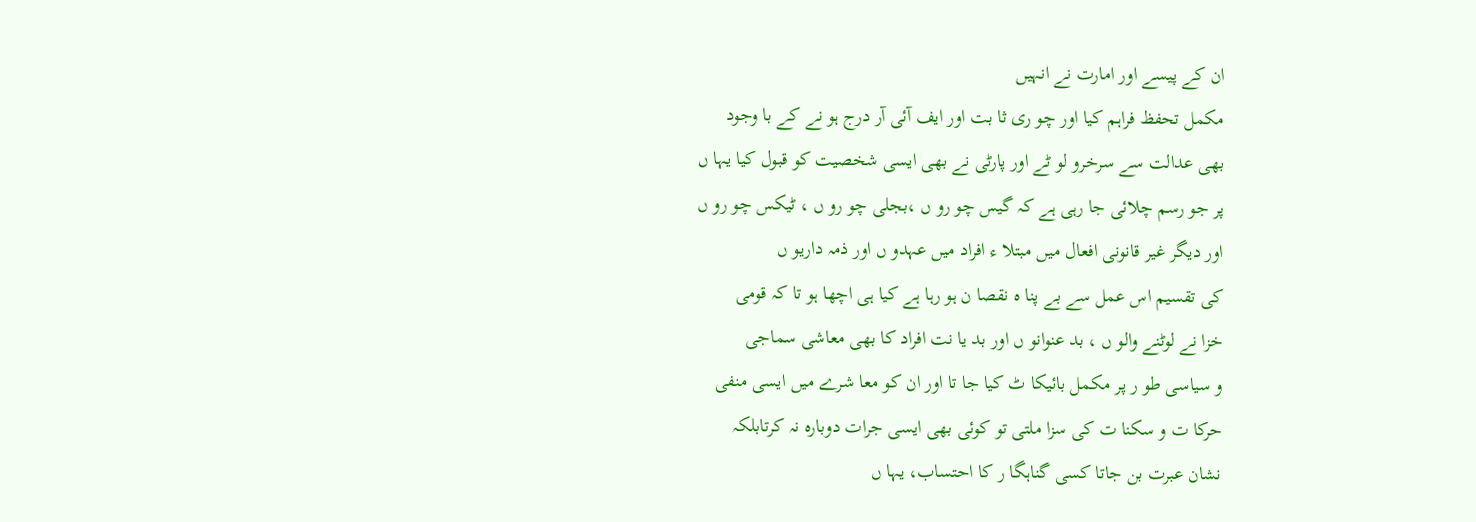ان کے پیسے اور امارت نے انہیں
مکمل تحفظ فراہم کیا اور چو ری ثا بت اور ایف آئی آر درج ہو نے کے با وجود
بھی عدالت سے سرخرو لو ٹے اور پارٹی نے بھی ایسی شخصیت کو قبول کیا یہا ں
پر جو رسم چلائی جا رہی ہے کہ گیس چو رو ں ،بجلی چو رو ں ، ٹیکس چو رو ں
اور دیگر غیر قانونی افعال میں مبتلا ء افراد میں عہدو ں اور ذمہ داریو ں
کی تقسیم اس عمل سے بے پنا ہ نقصا ن ہو رہا ہے کیا ہی اچھا ہو تا کہ قومی
خزا نے لوٹنے والو ں ، بد عنوانو ں اور بد یا نت افراد کا بھی معاشی سماجی
و سیاسی طو ر پر مکمل بائیکا ٹ کیا جا تا اور ان کو معا شرے میں ایسی منفی
حرکا ت و سکنا ت کی سزا ملتی تو کوئی بھی ایسی جرات دوبارہ نہ کرتابلکہ
نشان عبرت بن جاتا کسی گناہگا ر کا احتساب، یہا ں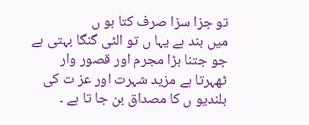تو جزا سزا صرف کتا بو ں
میں بند ہے یہا ں تو الٹی گنگا بہتی ہے جو جتنا بڑا مجرم اور قصور وار
ٹھہرتا ہے مزید شہرت اور عز ت کی بلندیو ں کا مصداق بن جا تا ہے ۔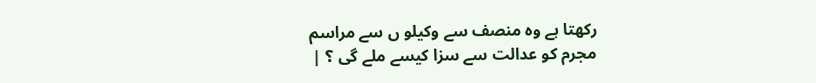رکھتا ہے وہ منصف سے وکیلو ں سے مراسم
مجرم کو عدالت سے سزا کیسے ملے گی ؟ |